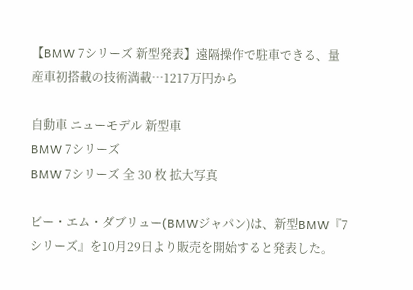【BMW 7シリーズ 新型発表】遠隔操作で駐車できる、量産車初搭載の技術満載…1217万円から

自動車 ニューモデル 新型車
BMW 7シリーズ
BMW 7シリーズ 全 30 枚 拡大写真

ビー・エム・ダブリュー(BMWジャパン)は、新型BMW『7シリーズ』を10月29日より販売を開始すると発表した。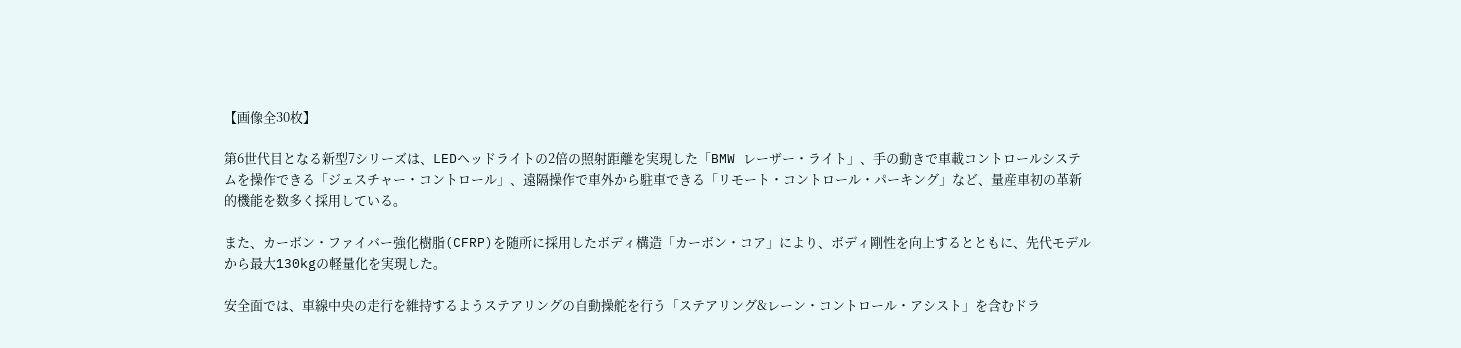【画像全30枚】

第6世代目となる新型7シリーズは、LEDヘッドライトの2倍の照射距離を実現した「BMW レーザー・ライト」、手の動きで車載コントロールシステムを操作できる「ジェスチャー・コントロール」、遠隔操作で車外から駐車できる「リモート・コントロール・パーキング」など、量産車初の革新的機能を数多く採用している。

また、カーボン・ファイバー強化樹脂(CFRP)を随所に採用したボディ構造「カーボン・コア」により、ボディ剛性を向上するとともに、先代モデルから最大130kgの軽量化を実現した。

安全面では、車線中央の走行を維持するようステアリングの自動操舵を行う「ステアリング&レーン・コントロール・アシスト」を含むドラ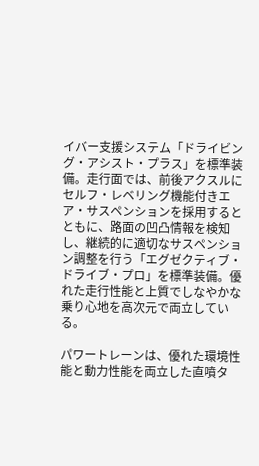イバー支援システム「ドライビング・アシスト・プラス」を標準装備。走行面では、前後アクスルにセルフ・レベリング機能付きエア・サスペンションを採用するとともに、路面の凹凸情報を検知し、継続的に適切なサスペンション調整を行う「エグゼクティブ・ドライブ・プロ」を標準装備。優れた走行性能と上質でしなやかな乗り心地を高次元で両立している。

パワートレーンは、優れた環境性能と動力性能を両立した直噴タ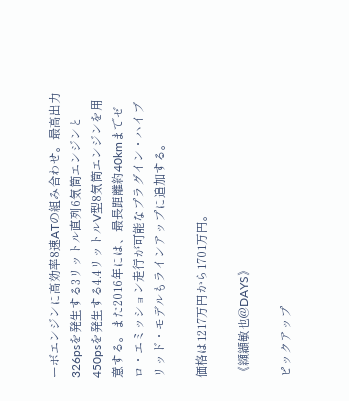ーボエンジンに高効率8速ATの組み合わせ。最高出力326psを発生する3リットル直列6気筒エンジンと450psを発生する4.4リットルV型8気筒エンジンを用意する。また2016年には、最長距離約40kmまでゼロ・エミッション走行が可能なプラグイン・ハイブリッド・モデルもラインアップに追加する。

価格は1217万円から1701万円。

《纐纈敏也@DAYS》

ピックアップ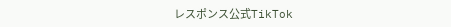レスポンス公式TikTok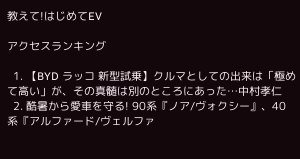教えて!はじめてEV

アクセスランキング

  1. 【BYD ラッコ 新型試乗】クルマとしての出来は「極めて高い」が、その真髄は別のところにあった…中村孝仁
  2. 酷暑から愛車を守る! 90系『ノア/ヴォクシー』、40系『アルファード/ヴェルファ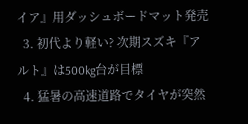イア』用ダッシュボードマット発売
  3. 初代より軽い? 次期スズキ『アルト』は500kg台が目標
  4. 猛暑の高速道路でタイヤが突然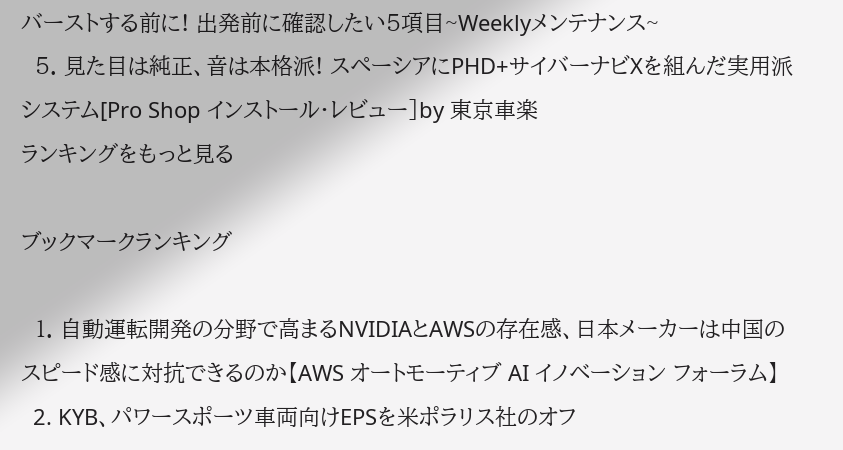バーストする前に! 出発前に確認したい5項目~Weeklyメンテナンス~
  5. 見た目は純正、音は本格派! スペーシアにPHD+サイバーナビXを組んだ実用派システム[Pro Shop インストール・レビュー]by 東京車楽
ランキングをもっと見る

ブックマークランキング

  1. 自動運転開発の分野で高まるNVIDIAとAWSの存在感、日本メーカーは中国のスピード感に対抗できるのか【AWS オートモーティブ AI イノベーション フォーラム】
  2. KYB、パワースポーツ車両向けEPSを米ポラリス社のオフ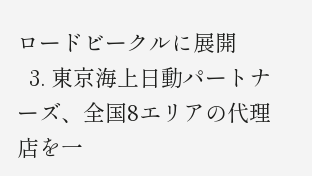ロードビークルに展開
  3. 東京海上日動パートナーズ、全国8エリアの代理店を一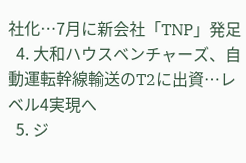社化…7月に新会社「TNP」発足
  4. 大和ハウスベンチャーズ、自動運転幹線輸送のT2に出資…レベル4実現へ
  5. ジ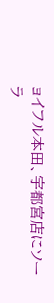ョイフル本田、宇都宮店にソーラ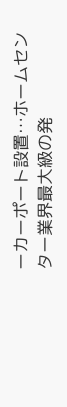ーカーポート設置…ホームセンター業界最大級の発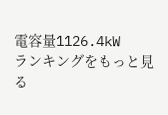電容量1126.4kW
ランキングをもっと見る